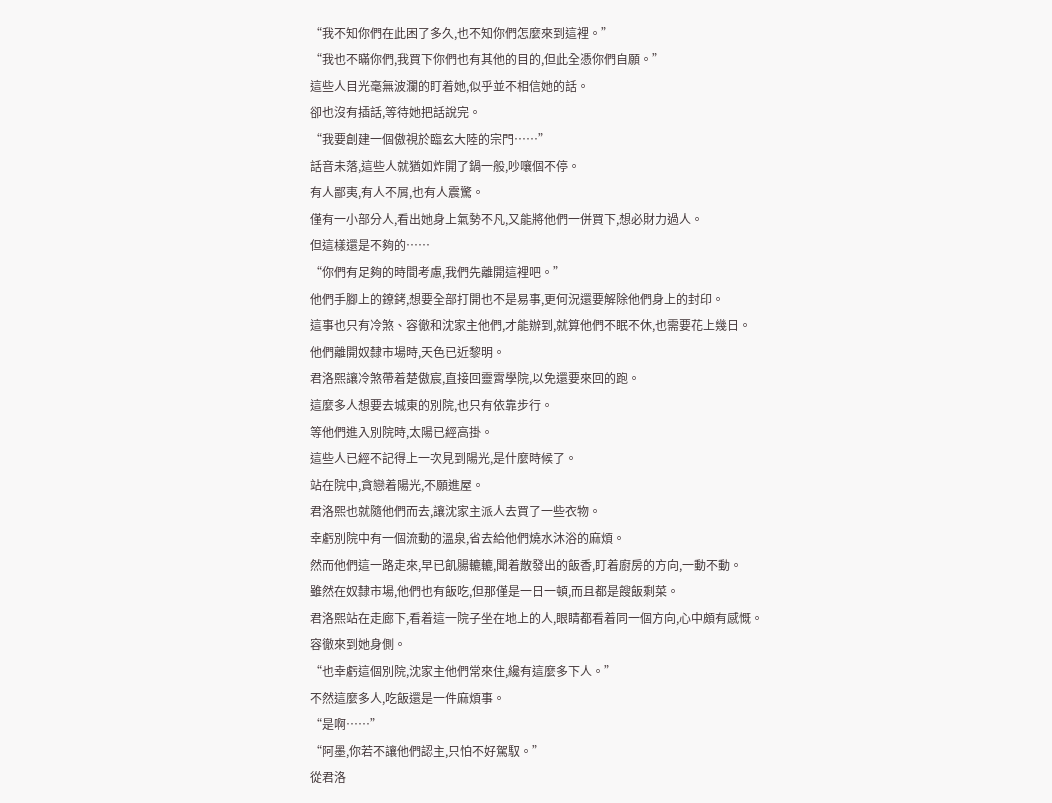“我不知你們在此困了多久,也不知你們怎麼來到這裡。”
“我也不瞞你們,我買下你們也有其他的目的,但此全憑你們自願。”
這些人目光毫無波瀾的盯着她,似乎並不相信她的話。
卻也沒有插話,等待她把話說完。
“我要創建一個傲視於臨玄大陸的宗門……”
話音未落,這些人就猶如炸開了鍋一般,吵嚷個不停。
有人鄙夷,有人不屑,也有人震驚。
僅有一小部分人,看出她身上氣勢不凡,又能將他們一併買下,想必財力過人。
但這樣還是不夠的……
“你們有足夠的時間考慮,我們先離開這裡吧。”
他們手腳上的鐐銬,想要全部打開也不是易事,更何況還要解除他們身上的封印。
這事也只有冷煞、容徹和沈家主他們,才能辦到,就算他們不眠不休,也需要花上幾日。
他們離開奴隸市場時,天色已近黎明。
君洛熙讓冷煞帶着楚傲宸,直接回靈霄學院,以免還要來回的跑。
這麼多人想要去城東的別院,也只有依靠步行。
等他們進入別院時,太陽已經高掛。
這些人已經不記得上一次見到陽光,是什麼時候了。
站在院中,貪戀着陽光,不願進屋。
君洛熙也就隨他們而去,讓沈家主派人去買了一些衣物。
幸虧別院中有一個流動的溫泉,省去給他們燒水沐浴的麻煩。
然而他們這一路走來,早已飢腸轆轆,聞着散發出的飯香,盯着廚房的方向,一動不動。
雖然在奴隸市場,他們也有飯吃,但那僅是一日一頓,而且都是餿飯剩菜。
君洛熙站在走廊下,看着這一院子坐在地上的人,眼睛都看着同一個方向,心中頗有感慨。
容徹來到她身側。
“也幸虧這個別院,沈家主他們常來住,纔有這麼多下人。”
不然這麼多人,吃飯還是一件麻煩事。
“是啊……”
“阿墨,你若不讓他們認主,只怕不好駕馭。”
從君洛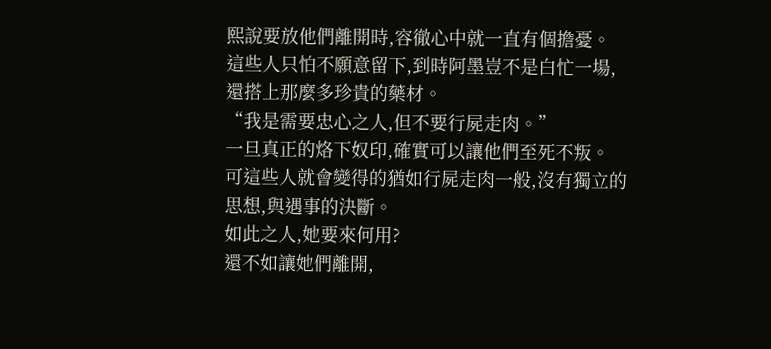熙說要放他們離開時,容徹心中就一直有個擔憂。
這些人只怕不願意留下,到時阿墨豈不是白忙一場,還搭上那麼多珍貴的藥材。
“我是需要忠心之人,但不要行屍走肉。”
一旦真正的烙下奴印,確實可以讓他們至死不叛。
可這些人就會變得的猶如行屍走肉一般,沒有獨立的思想,與遇事的決斷。
如此之人,她要來何用?
還不如讓她們離開,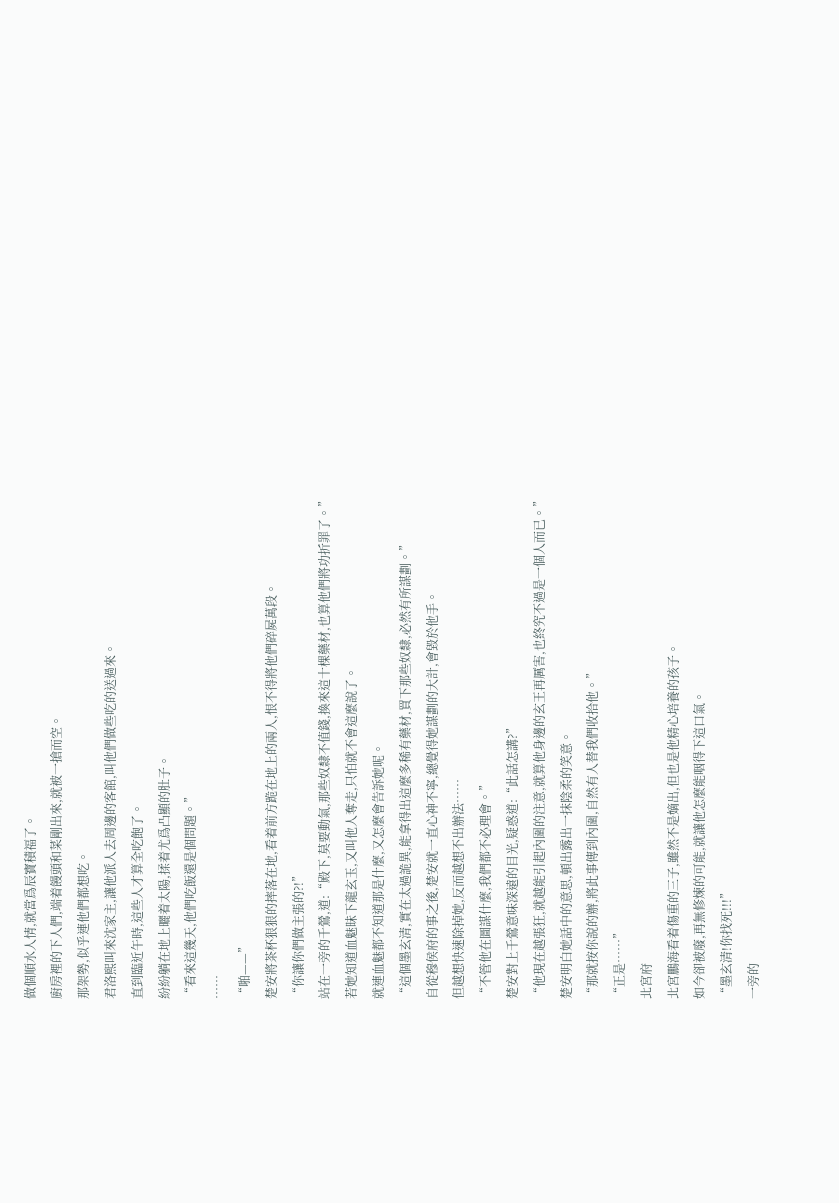做個順水人情,就當爲辰寶積福了。
廚房裡的下人們,端着饅頭和菜剛出來,就被一搶而空。
那架勢,似乎連他們都想吃。
君洛熙叫來沈家主,讓他派人去周邊的客館,叫他們做些吃的送過來。
直到臨近午時,這些人才算全吃飽了。
紛紛躺在地上曬着太陽,揉着尤爲凸顯的肚子。
“看來這幾天,他們吃飯還是個問題。”
……
“啪——”
楚安將茶杯狠狠的摔落在地,看着前方跪在地上的兩人,恨不得將他們碎屍萬段。
“你讓你們做主張的?!”
站在一旁的千鶯,道:“殿下,莫要動氣,那些奴隸不值錢,換來這十棵藥材,也算他們將功折罪了。”
若她知道血魅昧下龍玄玉,又叫他人奪走,只怕就不會這麼說了。
就連血魅都不知道那是什麼,又怎麼會告訴她呢。
“這個墨玄清,實在太過詭異,能拿得出這麼多稀有藥材,買下那些奴隸,必然有所謀劃。”
自從穆侯府的事之後,楚安就一直心神不寧,總覺得她謀劃的大計,會毀於他手。
但越想快速除掉她,反而越想不出辦法……
“不管他在圖謀什麼,我們都不必理會。”
楚安對上千鶯意味深遠的目光,疑惑道:“此話怎講?”
“他現在越張狂,就越能引起內圍的注意,就算他身邊的玄王再厲害,也終究不過是一個人而已。”
楚安明白她話中的意思,頓出露出一抹陰柔的笑意。
“那就按你說的辦,將此事傳到內圍,自然有人替我們收拾他。”
“正是……”
北宮府
北宮鵬海看着傷重的三子,雖然不是嫡出,但也是他精心培養的孩子。
如今卻被廢,再無修煉的可能,就讓他怎麼能咽得下這口氣。
“墨玄清!你找死!!!”
一旁的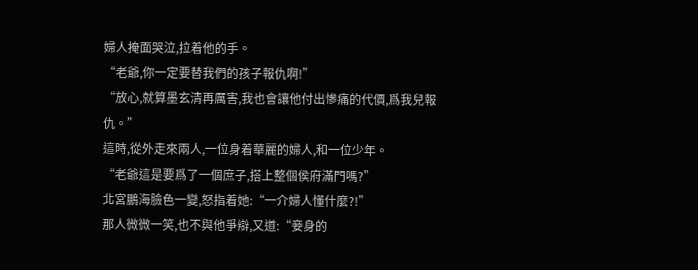婦人掩面哭泣,拉着他的手。
“老爺,你一定要替我們的孩子報仇啊!”
“放心,就算墨玄清再厲害,我也會讓他付出慘痛的代價,爲我兒報仇。”
這時,從外走來兩人,一位身着華麗的婦人,和一位少年。
“老爺這是要爲了一個庶子,搭上整個侯府滿門嗎?”
北宮鵬海臉色一變,怒指着她:“一介婦人懂什麼?!”
那人微微一笑,也不與他爭辯,又道:“妾身的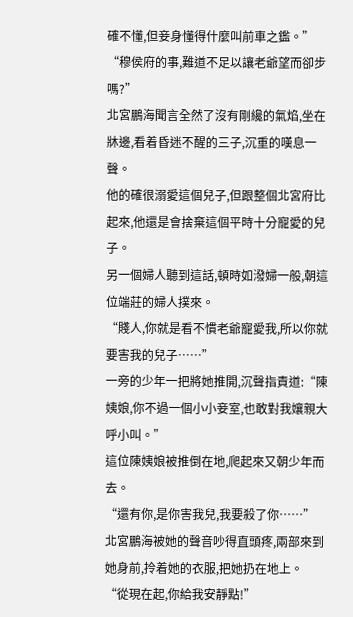確不懂,但妾身懂得什麼叫前車之鑑。”
“穆侯府的事,難道不足以讓老爺望而卻步嗎?”
北宮鵬海聞言全然了沒有剛纔的氣焰,坐在牀邊,看着昏迷不醒的三子,沉重的嘆息一聲。
他的確很溺愛這個兒子,但跟整個北宮府比起來,他還是會捨棄這個平時十分寵愛的兒子。
另一個婦人聽到這話,頓時如潑婦一般,朝這位端莊的婦人撲來。
“賤人,你就是看不慣老爺寵愛我,所以你就要害我的兒子……”
一旁的少年一把將她推開,沉聲指責道:“陳姨娘,你不過一個小小妾室,也敢對我孃親大呼小叫。”
這位陳姨娘被推倒在地,爬起來又朝少年而去。
“還有你,是你害我兒,我要殺了你……”
北宮鵬海被她的聲音吵得直頭疼,兩部來到她身前,拎着她的衣服,把她扔在地上。
“從現在起,你給我安靜點!”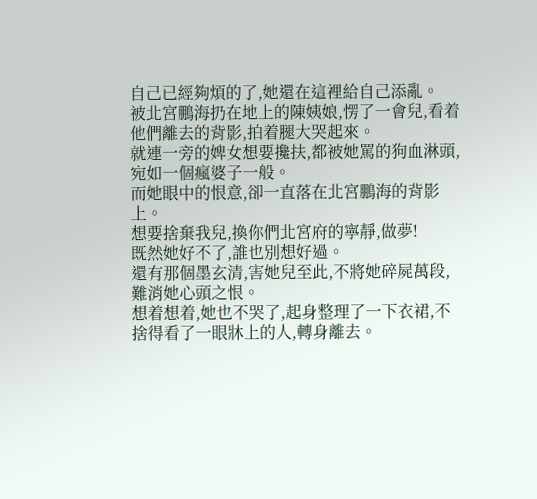自己已經夠煩的了,她還在這裡給自己添亂。
被北宮鵬海扔在地上的陳姨娘,愣了一會兒,看着他們離去的背影,拍着腿大哭起來。
就連一旁的婢女想要攙扶,都被她罵的狗血淋頭,宛如一個瘋婆子一般。
而她眼中的恨意,卻一直落在北宮鵬海的背影上。
想要捨棄我兒,換你們北宮府的寧靜,做夢!
既然她好不了,誰也別想好過。
還有那個墨玄清,害她兒至此,不將她碎屍萬段,難消她心頭之恨。
想着想着,她也不哭了,起身整理了一下衣裙,不捨得看了一眼牀上的人,轉身離去。